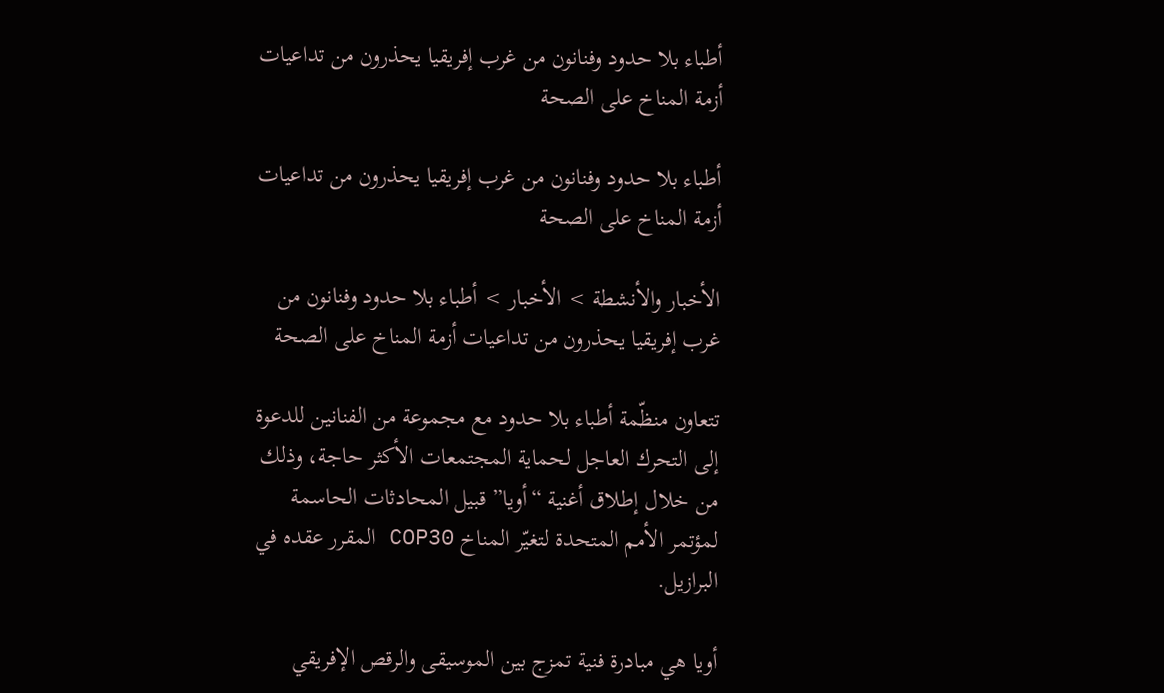أطباء بلا حدود وفنانون من غرب إفريقيا يحذرون من تداعيات أزمة المناخ على الصحة

أطباء بلا حدود وفنانون من غرب إفريقيا يحذرون من تداعيات أزمة المناخ على الصحة

الأخبار والأنشطة > الأخبار > أطباء بلا حدود وفنانون من غرب إفريقيا يحذرون من تداعيات أزمة المناخ على الصحة

تتعاون منظّمة أطباء بلا حدود مع مجموعة من الفنانين للدعوة إلى التحرك العاجل لحماية المجتمعات الأكثر حاجة، وذلك من خلال إطلاق أغنية “أويا” قبيل المحادثات الحاسمة لمؤتمر الأمم المتحدة لتغيّر المناخ COP30 المقرر عقده في البرازيل.

أويا هي مبادرة فنية تمزج بين الموسيقى والرقص الإفريقي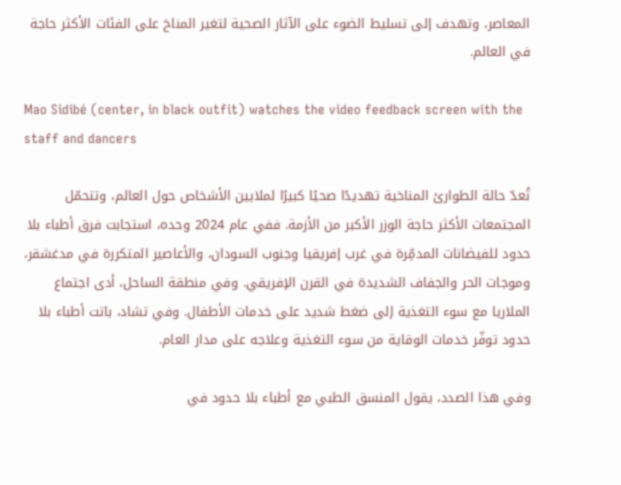المعاصر، وتهدف إلى تسليط الضوء على الآثار الصحية لتغير المناخ على الفئات الأكثر حاجة في العالم.

Mao Sidibé (center, in black outfit) watches the video feedback screen with the staff and dancers

تُعدّ حالة الطوارئ المناخية تهديدًا صحيًا كبيرًا لملايين الأشخاص حول العالم، وتتحمّل المجتمعات الأكثر حاجة الوزر الأكبر من الأزمة. ففي عام 2024 وحده، استجابت فرق أطباء بلا حدود للفيضانات المدمِّرة في غرب إفريقيا وجنوب السودان، والأعاصير المتكررة في مدغشقر، وموجات الحر والجفاف الشديدة في القرن الإفريقي. وفي منطقة الساحل، أدى اجتماع الملاريا مع سوء التغذية إلى ضغط شديد على خدمات الأطفال. وفي تشاد، باتت أطباء بلا حدود توفّر خدمات الوقاية من سوء التغذية وعلاجه على مدار العام.

وفي هذا الصدد، يقول المنسق الطبي مع أطباء بلا حدود في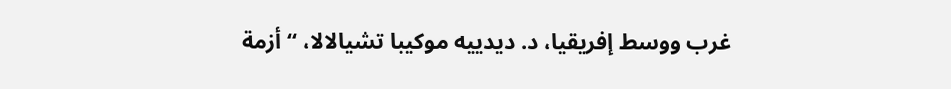غرب ووسط إفريقيا، د. ديدييه موكيبا تشيالالا، “أزمة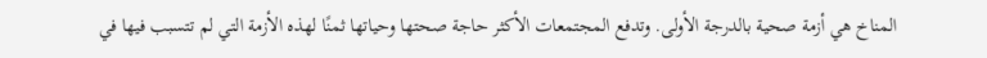المناخ هي أزمة صحية بالدرجة الأولى. وتدفع المجتمعات الأكثر حاجة صحتها وحياتها ثمنًا لهذه الأزمة التي لم تتسبب فيها في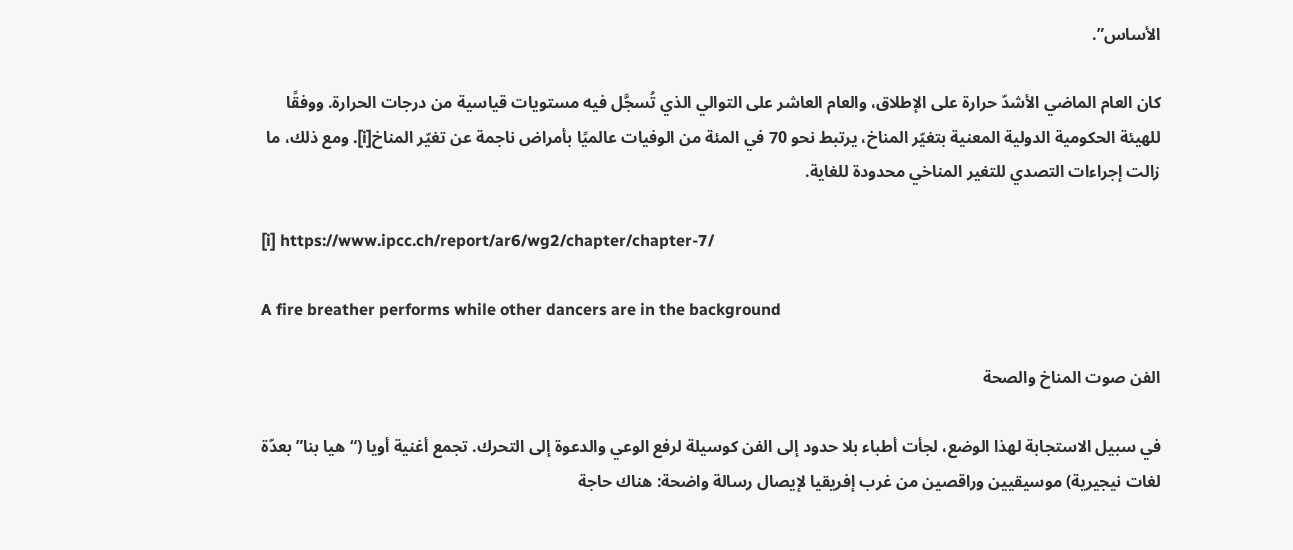الأساس”.

كان العام الماضي الأشدّ حرارة على الإطلاق، والعام العاشر على التوالي الذي تُسجَّل فيه مستويات قياسية من درجات الحرارة. ووفقًا للهيئة الحكومية الدولية المعنية بتغيّر المناخ، يرتبط نحو 70 في المئة من الوفيات عالميًا بأمراض ناجمة عن تغيّر المناخ[i]. ومع ذلك، ما زالت إجراءات التصدي للتغير المناخي محدودة للغاية.

[i] https://www.ipcc.ch/report/ar6/wg2/chapter/chapter-7/

A fire breather performs while other dancers are in the background

الفن صوت المناخ والصحة

في سبيل الاستجابة لهذا الوضع، لجأت أطباء بلا حدود إلى الفن كوسيلة لرفع الوعي والدعوة إلى التحرك. تجمع أغنية أويا (“هيا بنا” بعدّة لغات نيجيرية) موسيقيين وراقصين من غرب إفريقيا لإيصال رسالة واضحة: هناك حاجة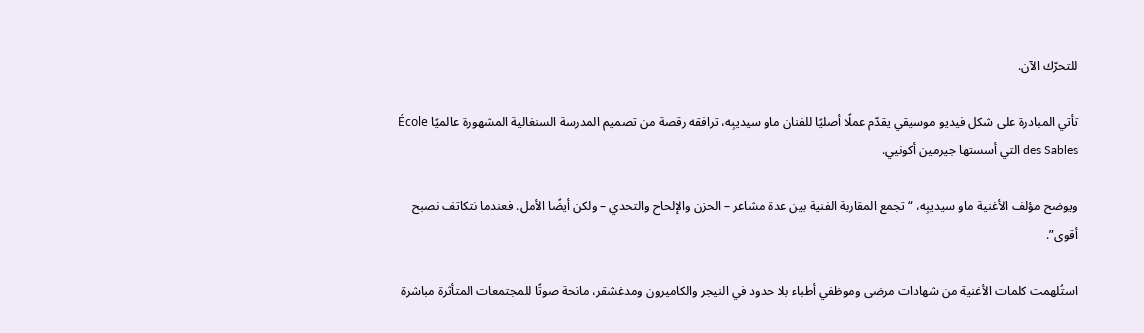للتحرّك الآن.

تأتي المبادرة على شكل فيديو موسيقي يقدّم عملًا أصليًا للفنان ماو سيديبِه، ترافقه رقصة من تصميم المدرسة السنغالية المشهورة عالميًا École des Sables التي أسستها جيرمين أكونيي.

ويوضح مؤلف الأغنية ماو سيديبِه، “تجمع المقاربة الفنية بين عدة مشاعر – الحزن والإلحاح والتحدي – ولكن أيضًا الأمل. فعندما نتكاتف نصبح أقوى”.

استُلهمت كلمات الأغنية من شهادات مرضى وموظفي أطباء بلا حدود في النيجر والكاميرون ومدغشقر، مانحة صوتًا للمجتمعات المتأثرة مباشرة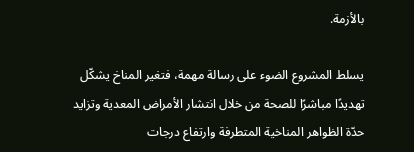بالأزمة.

يسلط المشروع الضوء على رسالة مهمة، فتغير المناخ يشكّل تهديدًا مباشرًا للصحة من خلال انتشار الأمراض المعدية وتزايد حدّة الظواهر المناخية المتطرفة وارتفاع درجات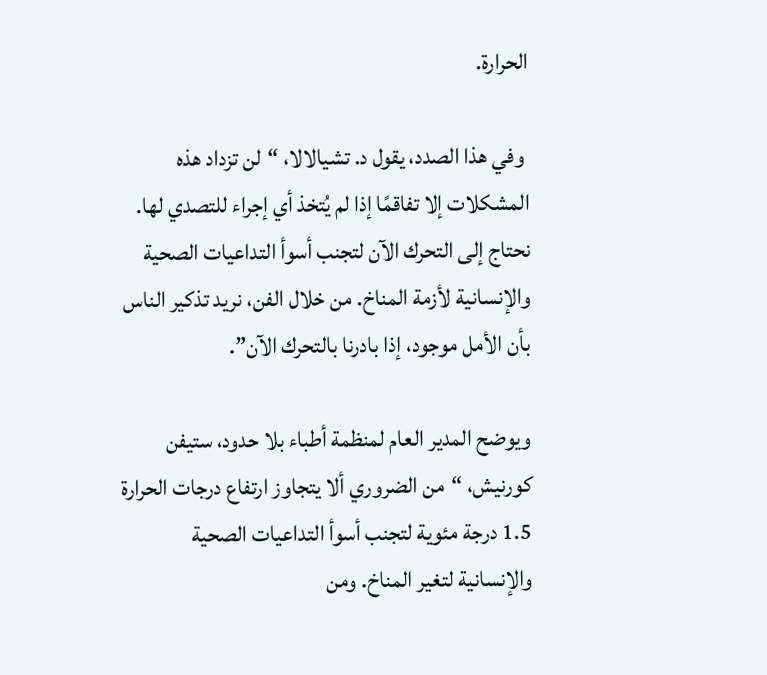الحرارة.

 وفي هذا الصدد، يقول د. تشيالالا، “لن تزداد هذه المشكلات إلا تفاقمًا إذا لم يُتخذ أي إجراء للتصدي لها. نحتاج إلى التحرك الآن لتجنب أسوأ التداعيات الصحية والإنسانية لأزمة المناخ. من خلال الفن، نريد تذكير الناس بأن الأمل موجود، إذا بادرنا بالتحرك الآن”.

ويوضح المدير العام لمنظمة أطباء بلا حدود، ستيفن كورنيش، “من الضروري ألا يتجاوز ارتفاع درجات الحرارة 1.5 درجة مئوية لتجنب أسوأ التداعيات الصحية والإنسانية لتغير المناخ. ومن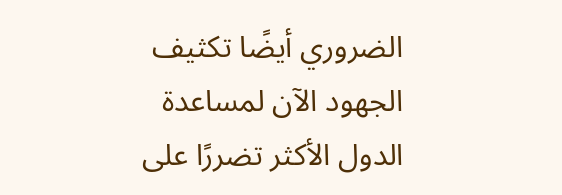الضروري أيضًا تكثيف الجهود الآن لمساعدة الدول الأكثر تضررًا على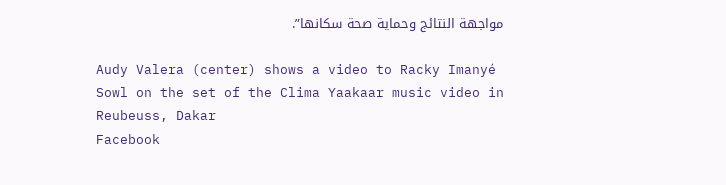مواجهة النتائج وحماية صحة سكانها”.

Audy Valera (center) shows a video to Racky Imanyé Sowl on the set of the Clima Yaakaar music video in Reubeuss, Dakar
Facebook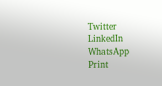Twitter
LinkedIn
WhatsApp
Print